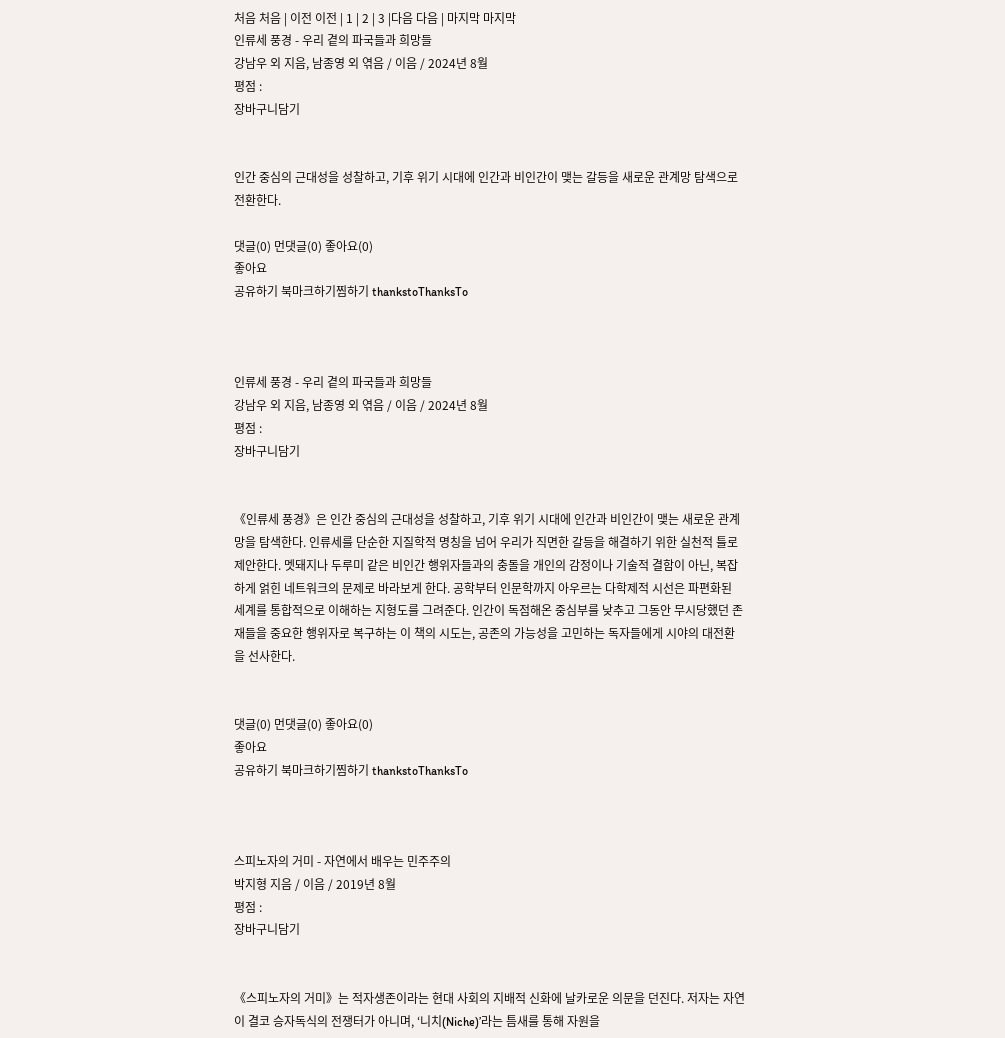처음 처음 | 이전 이전 | 1 | 2 | 3 |다음 다음 | 마지막 마지막
인류세 풍경 - 우리 곁의 파국들과 희망들
강남우 외 지음, 남종영 외 엮음 / 이음 / 2024년 8월
평점 :
장바구니담기


인간 중심의 근대성을 성찰하고, 기후 위기 시대에 인간과 비인간이 맺는 갈등을 새로운 관계망 탐색으로 전환한다.

댓글(0) 먼댓글(0) 좋아요(0)
좋아요
공유하기 북마크하기찜하기 thankstoThanksTo



인류세 풍경 - 우리 곁의 파국들과 희망들
강남우 외 지음, 남종영 외 엮음 / 이음 / 2024년 8월
평점 :
장바구니담기


《인류세 풍경》은 인간 중심의 근대성을 성찰하고, 기후 위기 시대에 인간과 비인간이 맺는 새로운 관계망을 탐색한다. 인류세를 단순한 지질학적 명칭을 넘어 우리가 직면한 갈등을 해결하기 위한 실천적 틀로 제안한다. 멧돼지나 두루미 같은 비인간 행위자들과의 충돌을 개인의 감정이나 기술적 결함이 아닌, 복잡하게 얽힌 네트워크의 문제로 바라보게 한다. 공학부터 인문학까지 아우르는 다학제적 시선은 파편화된 세계를 통합적으로 이해하는 지형도를 그려준다. 인간이 독점해온 중심부를 낮추고 그동안 무시당했던 존재들을 중요한 행위자로 복구하는 이 책의 시도는, 공존의 가능성을 고민하는 독자들에게 시야의 대전환을 선사한다.


댓글(0) 먼댓글(0) 좋아요(0)
좋아요
공유하기 북마크하기찜하기 thankstoThanksTo



스피노자의 거미 - 자연에서 배우는 민주주의
박지형 지음 / 이음 / 2019년 8월
평점 :
장바구니담기


《스피노자의 거미》는 적자생존이라는 현대 사회의 지배적 신화에 날카로운 의문을 던진다. 저자는 자연이 결코 승자독식의 전쟁터가 아니며, ‘니치(Niche)’라는 틈새를 통해 자원을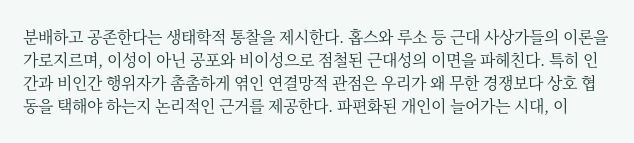분배하고 공존한다는 생태학적 통찰을 제시한다. 홉스와 루소 등 근대 사상가들의 이론을 가로지르며, 이성이 아닌 공포와 비이성으로 점철된 근대성의 이면을 파헤친다. 특히 인간과 비인간 행위자가 촘촘하게 엮인 연결망적 관점은 우리가 왜 무한 경쟁보다 상호 협동을 택해야 하는지 논리적인 근거를 제공한다. 파편화된 개인이 늘어가는 시대, 이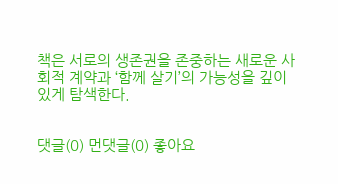책은 서로의 생존권을 존중하는 새로운 사회적 계약과 ‘함께 살기’의 가능성을 깊이 있게 탐색한다.


댓글(0) 먼댓글(0) 좋아요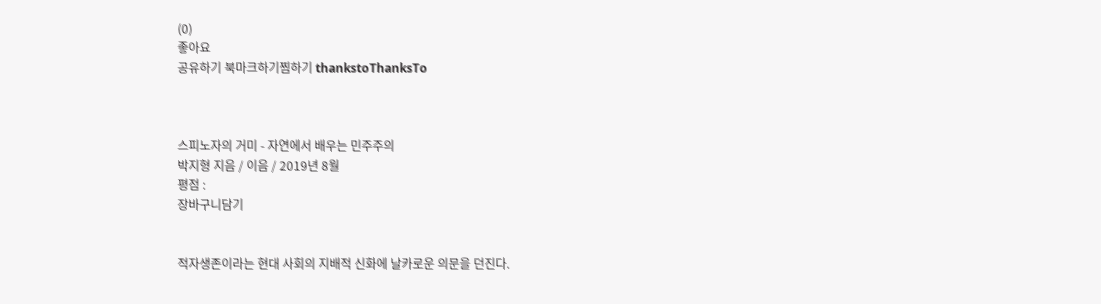(0)
좋아요
공유하기 북마크하기찜하기 thankstoThanksTo



스피노자의 거미 - 자연에서 배우는 민주주의
박지형 지음 / 이음 / 2019년 8월
평점 :
장바구니담기


적자생존이라는 현대 사회의 지배적 신화에 날카로운 의문을 던진다.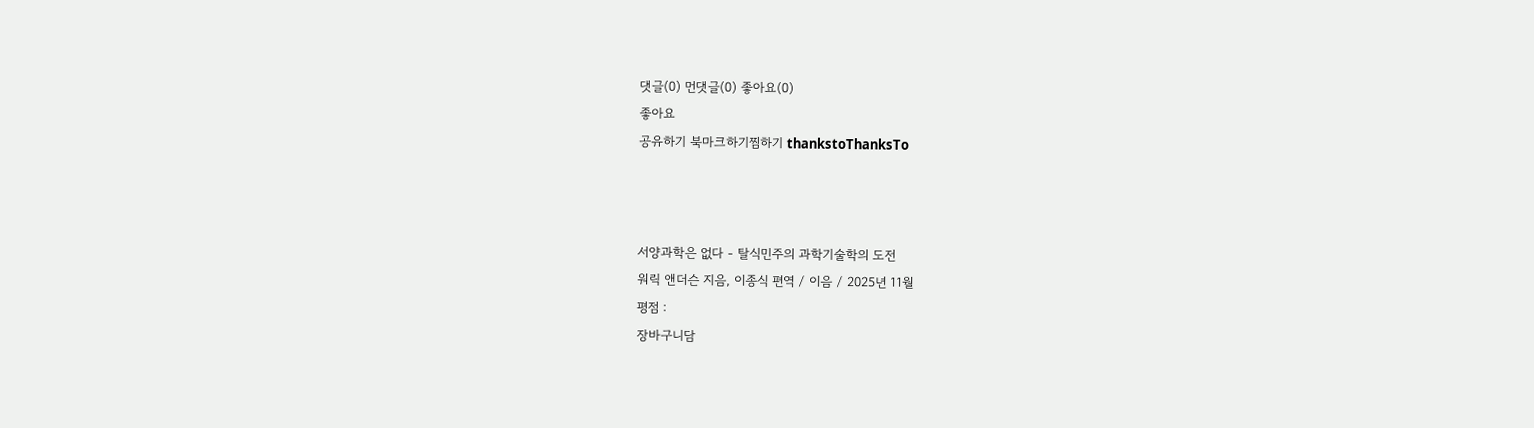댓글(0) 먼댓글(0) 좋아요(0)
좋아요
공유하기 북마크하기찜하기 thankstoThanksTo



서양과학은 없다 - 탈식민주의 과학기술학의 도전
워릭 앤더슨 지음, 이종식 편역 / 이음 / 2025년 11월
평점 :
장바구니담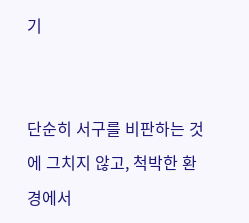기


단순히 서구를 비판하는 것에 그치지 않고, 척박한 환경에서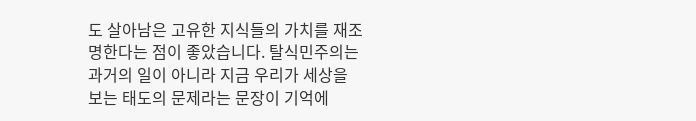도 살아남은 고유한 지식들의 가치를 재조명한다는 점이 좋았습니다. 탈식민주의는 과거의 일이 아니라 지금 우리가 세상을 보는 태도의 문제라는 문장이 기억에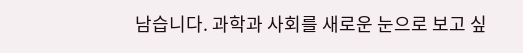남습니다. 과학과 사회를 새로운 눈으로 보고 싶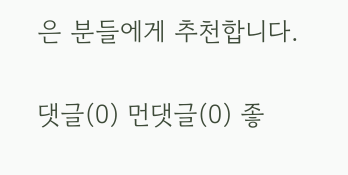은 분들에게 추천합니다.

댓글(0) 먼댓글(0) 좋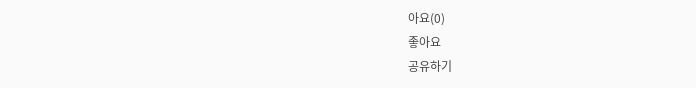아요(0)
좋아요
공유하기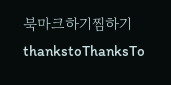북마크하기찜하기 thankstoThanksTo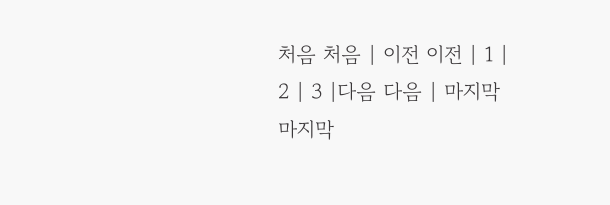처음 처음 | 이전 이전 | 1 | 2 | 3 |다음 다음 | 마지막 마지막